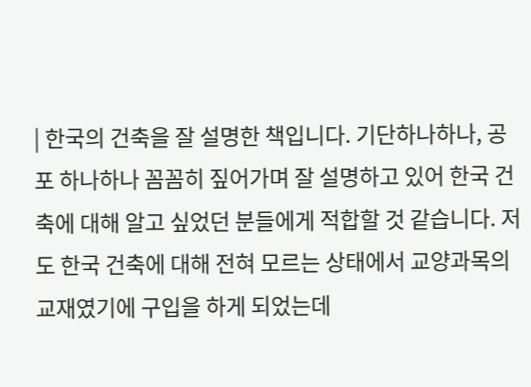| 한국의 건축을 잘 설명한 책입니다. 기단하나하나, 공포 하나하나 꼼꼼히 짚어가며 잘 설명하고 있어 한국 건축에 대해 알고 싶었던 분들에게 적합할 것 같습니다. 저도 한국 건축에 대해 전혀 모르는 상태에서 교양과목의 교재였기에 구입을 하게 되었는데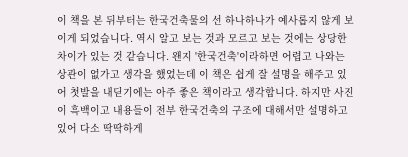이 책을 본 뒤부터는 한국건축물의 선 하나하나가 예사롭지 않게 보이게 되었습니다. 역시 알고 보는 것과 모르고 보는 것에는 상당한 차이가 있는 것 같습니다. 왠지 '한국건축'이라하면 어렵고 나와는 상관이 없가고 생각을 했었는데 이 책은 쉽게 잘 설명을 해주고 있어 첫발을 내딛기에는 아주 좋은 책이라고 생각합니다. 하지만 사진이 흑백이고 내용들이 전부 한국건축의 구조에 대해서만 설명하고 있어 다소 딱딱하게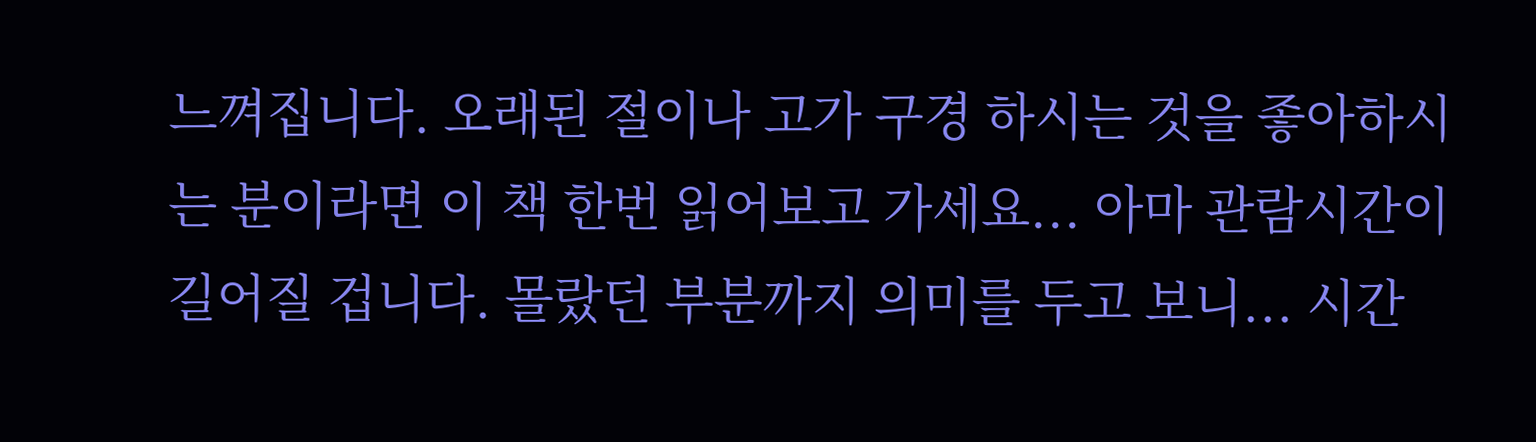느껴집니다. 오래된 절이나 고가 구경 하시는 것을 좋아하시는 분이라면 이 책 한번 읽어보고 가세요... 아마 관람시간이 길어질 겁니다. 몰랐던 부분까지 의미를 두고 보니... 시간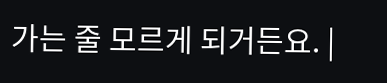가는 줄 모르게 되거든요. |